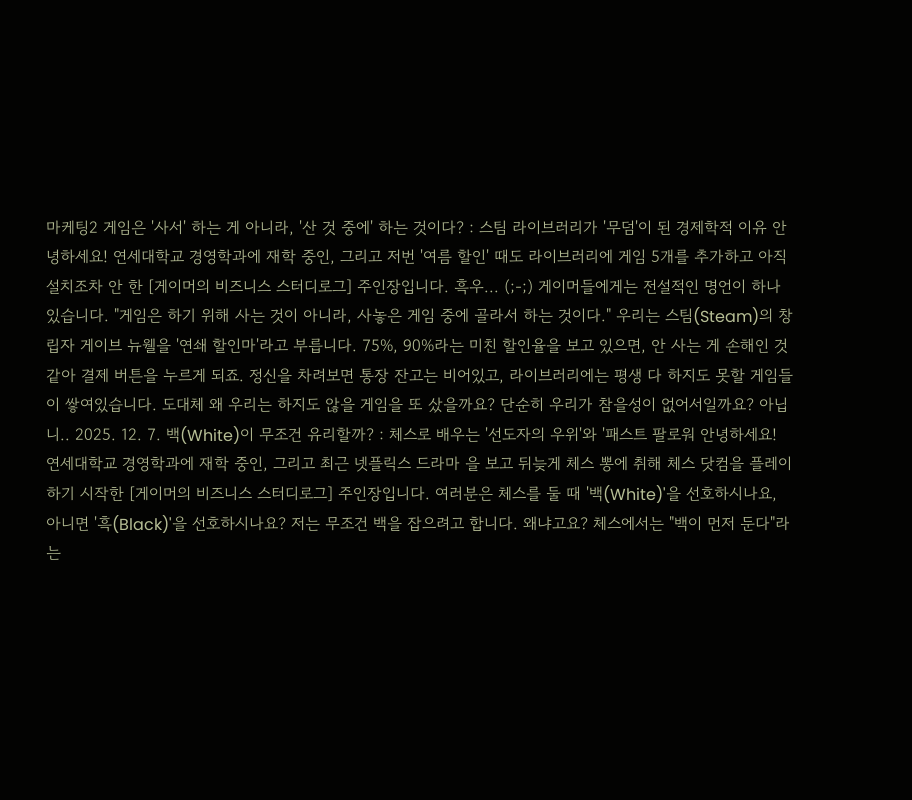마케팅2 게임은 '사서' 하는 게 아니라, '산 것 중에' 하는 것이다? : 스팀 라이브러리가 '무덤'이 된 경제학적 이유 안녕하세요! 연세대학교 경영학과에 재학 중인, 그리고 저번 '여름 할인' 때도 라이브러리에 게임 5개를 추가하고 아직 설치조차 안 한 [게이머의 비즈니스 스터디로그] 주인장입니다. 흑우... (;-;) 게이머들에게는 전설적인 명언이 하나 있습니다. "게임은 하기 위해 사는 것이 아니라, 사놓은 게임 중에 골라서 하는 것이다." 우리는 스팀(Steam)의 창립자 게이브 뉴웰을 '연쇄 할인마'라고 부릅니다. 75%, 90%라는 미친 할인율을 보고 있으면, 안 사는 게 손해인 것 같아 결제 버튼을 누르게 되죠. 정신을 차려보면 통장 잔고는 비어있고, 라이브러리에는 평생 다 하지도 못할 게임들이 쌓여있습니다. 도대체 왜 우리는 하지도 않을 게임을 또 샀을까요? 단순히 우리가 참을성이 없어서일까요? 아닙니.. 2025. 12. 7. 백(White)이 무조건 유리할까? : 체스로 배우는 '선도자의 우위'와 '패스트 팔로워 안녕하세요! 연세대학교 경영학과에 재학 중인, 그리고 최근 넷플릭스 드라마 을 보고 뒤늦게 체스 뽕에 취해 체스 닷컴을 플레이하기 시작한 [게이머의 비즈니스 스터디로그] 주인장입니다. 여러분은 체스를 둘 때 '백(White)'을 선호하시나요, 아니면 '흑(Black)'을 선호하시나요? 저는 무조건 백을 잡으려고 합니다. 왜냐고요? 체스에서는 "백이 먼저 둔다"라는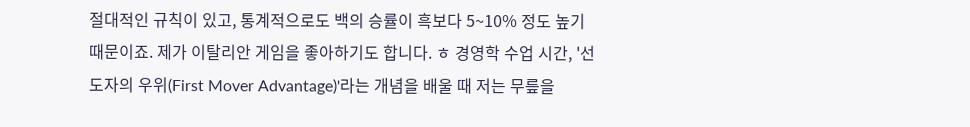절대적인 규칙이 있고, 통계적으로도 백의 승률이 흑보다 5~10% 정도 높기 때문이죠. 제가 이탈리안 게임을 좋아하기도 합니다. ㅎ 경영학 수업 시간, '선도자의 우위(First Mover Advantage)'라는 개념을 배울 때 저는 무릎을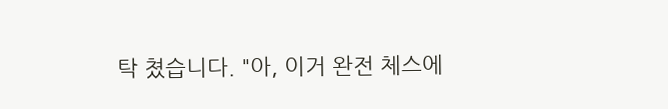탁 쳤습니다. "아, 이거 완전 체스에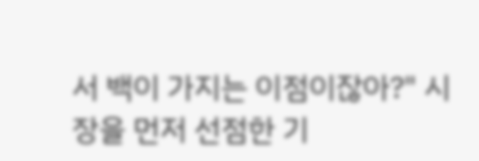서 백이 가지는 이점이잖아?" 시장을 먼저 선점한 기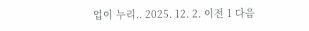업이 누리.. 2025. 12. 2. 이전 1 다음